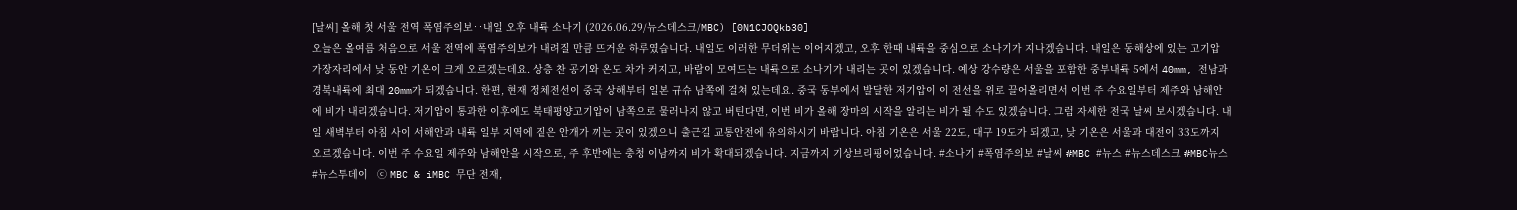[날씨] 올해 첫 서울 전역 폭염주의보‥내일 오후 내륙 소나기 (2026.06.29/뉴스데스크/MBC) [0N1CJOQkb30]
오늘은 올여름 처음으로 서울 전역에 폭염주의보가 내려질 만큼 뜨거운 하루였습니다. 내일도 이러한 무더위는 이어지겠고, 오후 한때 내륙을 중심으로 소나기가 지나겠습니다. 내일은 동해상에 있는 고기압 가장자리에서 낮 동안 기온이 크게 오르겠는데요. 상층 찬 공기와 온도 차가 커지고, 바람이 모여드는 내륙으로 소나기가 내리는 곳이 있겠습니다. 예상 강수량은 서울을 포함한 중부내륙 5에서 40mm, 전남과 경북내륙에 최대 20mm가 되겠습니다. 한편, 현재 정체전선이 중국 상해부터 일본 규슈 남쪽에 걸쳐 있는데요. 중국 동부에서 발달한 저기압이 이 전선을 위로 끌어올리면서 이번 주 수요일부터 제주와 남해안에 비가 내리겠습니다. 저기압이 통과한 이후에도 북태평양고기압이 남쪽으로 물러나지 않고 버틴다면, 이번 비가 올해 장마의 시작을 알리는 비가 될 수도 있겠습니다. 그럼 자세한 전국 날씨 보시겠습니다. 내일 새벽부터 아침 사이 서해안과 내륙 일부 지역에 짙은 안개가 끼는 곳이 있겠으니 출근길 교통안전에 유의하시기 바랍니다. 아침 기온은 서울 22도, 대구 19도가 되겠고, 낮 기온은 서울과 대전이 33도까지 오르겠습니다. 이번 주 수요일 제주와 남해안을 시작으로, 주 후반에는 충청 이남까지 비가 확대되겠습니다. 지금까지 기상브리핑이었습니다. #소나기 #폭염주의보 #날씨 #MBC #뉴스 #뉴스데스크 #MBC뉴스 #뉴스투데이   ⓒ MBC & iMBC 무단 전재,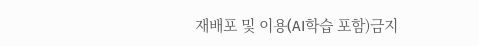재배포 및 이용(AI학습 포함)금지